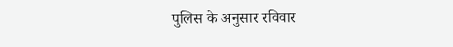पुलिस के अनुसार रविवार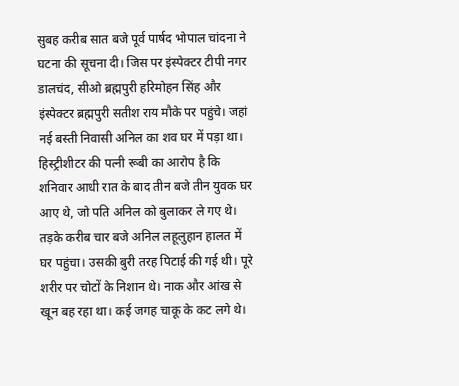सुबह करीब सात बजे पूर्व पार्षद भोपाल चांदना ने घटना की सूचना दी। जिस पर इंस्पेक्टर टीपी नगर डालचंद, सीओ ब्रह्मपुरी हरिमोहन सिंह और इंस्पेक्टर ब्रह्मपुरी सतीश राय मौके पर पहुंचे। जहां नई बस्ती निवासी अनिल का शव घर में पड़ा था। हिस्ट्रीशीटर की पत्नी रूबी का आरोप है कि शनिवार आधी रात के बाद तीन बजे तीन युवक घर आए थे, जो पति अनिल को बुलाकर ले गए थे।
तड़के करीब चार बजे अनिल लहूलुहान हालत में घर पहुंचा। उसकी बुरी तरह पिटाई की गई थी। पूरे शरीर पर चोटों के निशान थे। नाक और आंख से खून बह रहा था। कई जगह चाकू के कट लगे थे।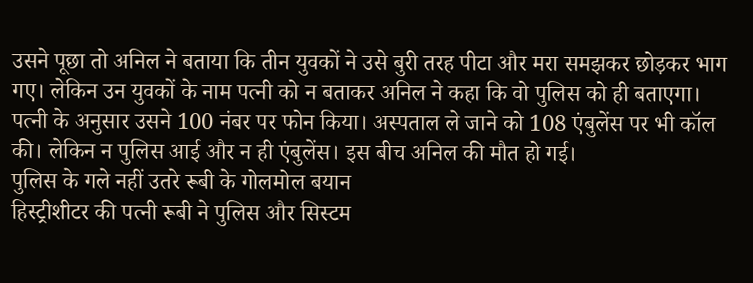उसने पूछा तो अनिल ने बताया कि तीन युवकों ने उसे बुरी तरह पीटा और मरा समझकर छोड़कर भाग गए। लेकिन उन युवकों के नाम पत्नी को न बताकर अनिल ने कहा कि वो पुलिस को ही बताएगा। पत्नी के अनुसार उसने 100 नंबर पर फोन किया। अस्पताल ले जाने को 108 एंबुलेंस पर भी कॉल की। लेकिन न पुलिस आई और न ही एंबुलेंस। इस बीच अनिल की मौत हो गई।
पुलिस के गले नहीं उतरे रूबी के गोलमोल बयान
हिस्ट्रीशीटर की पत्नी रूबी ने पुलिस और सिस्टम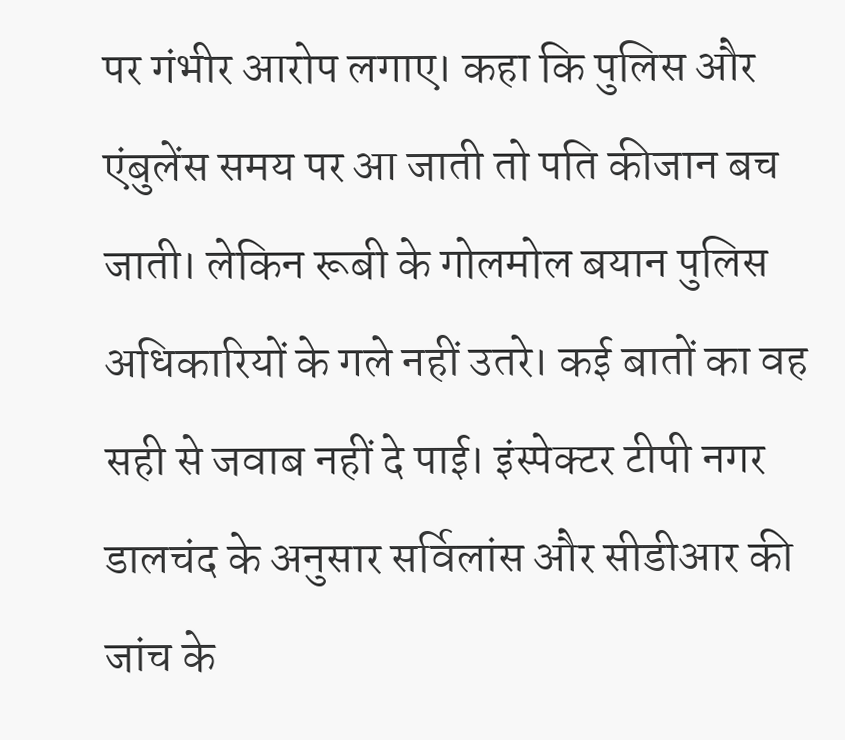पर गंभीर आरोप लगाए। कहा कि पुलिस और एंबुलेंस समय पर आ जाती तो पति कीजान बच जाती। लेकिन रूबी के गोलमोल बयान पुलिस अधिकारियों के गले नहीं उतरे। कई बातों का वह सही से जवाब नहीं दे पाई। इंस्पेक्टर टीपी नगर डालचंद के अनुसार सर्विलांस और सीडीआर की जांच के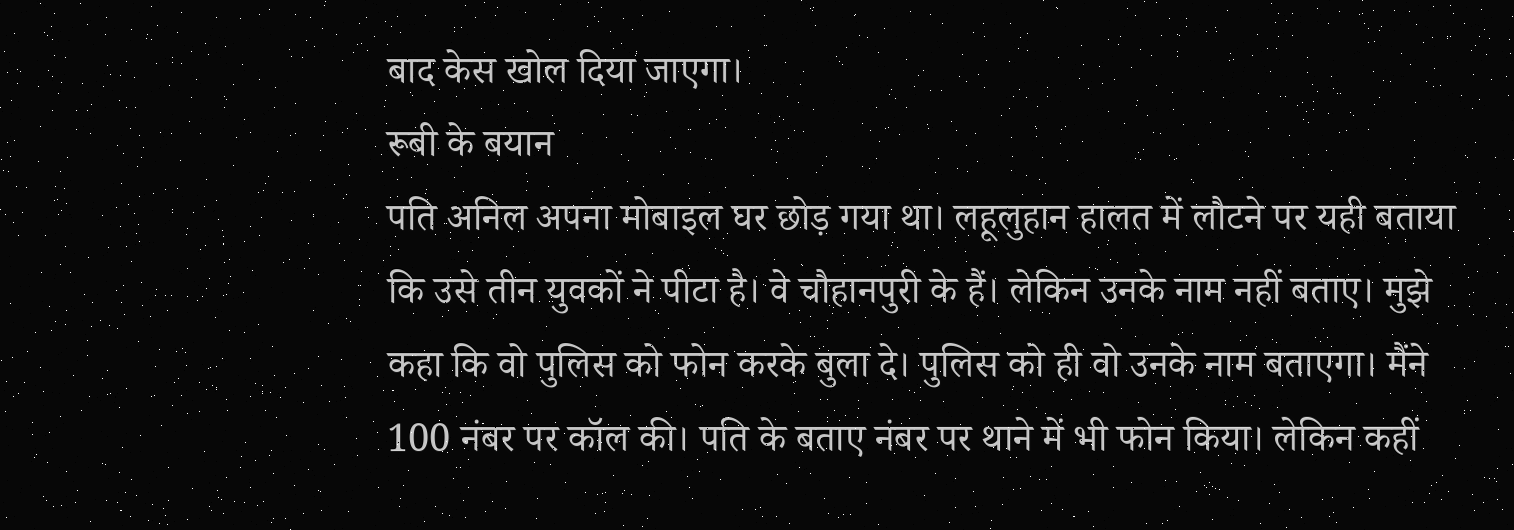बाद केस खोल दिया जाएगा।
रूबी के बयान
पति अनिल अपना मोबाइल घर छोड़ गया था। लहूलुहान हालत में लौटने पर यही बताया कि उसे तीन युवकों ने पीटा है। वे चौहानपुरी के हैं। लेकिन उनके नाम नहीं बताए। मुझे कहा कि वो पुलिस को फोन करके बुला दे। पुलिस को ही वो उनके नाम बताएगा। मैंने 100 नंबर पर कॉल की। पति के बताए नंबर पर थाने में भी फोन किया। लेकिन कहीं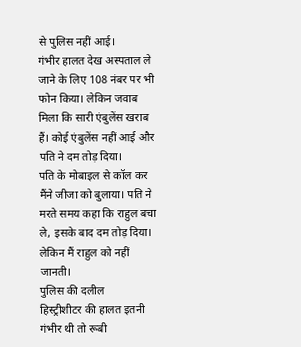से पुलिस नहीं आई।
गंभीर हालत देख अस्पताल ले जाने के लिए 108 नंबर पर भी फोन किया। लेकिन जवाब मिला कि सारी एंबुलेंस खराब हैं। कोई एंबुलेंस नहीं आई और पति ने दम तोड़ दिया।
पति के मोबाइल से कॉल कर मैंने जीजा को बुलाया। पति ने मरते समय कहा कि राहुल बचा ले, इसके बाद दम तोड़ दिया। लेकिन मैं राहुल को नहीं जानती।
पुलिस की दलील
हिस्ट्रीशीटर की हालत इतनी गंभीर थी तो रूबी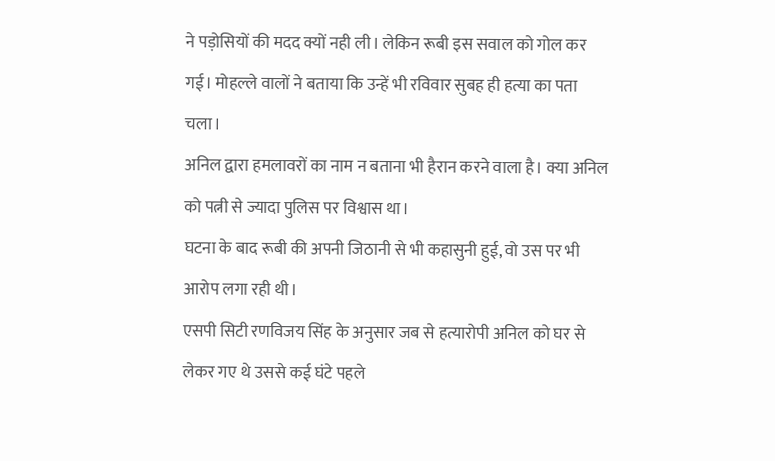ने पड़ोसियों की मदद क्यों नही ली। लेकिन रूबी इस सवाल को गोल कर गई। मोहल्ले वालों ने बताया कि उन्हें भी रविवार सुबह ही हत्या का पता चला।
अनिल द्वारा हमलावरों का नाम न बताना भी हैरान करने वाला है। क्या अनिल को पत्नी से ज्यादा पुलिस पर विश्वास था।
घटना के बाद रूबी की अपनी जिठानी से भी कहासुनी हुई, वो उस पर भी आरोप लगा रही थी।
एसपी सिटी रणविजय सिंह के अनुसार जब से हत्यारोपी अनिल को घर से लेकर गए थे उससे कई घंटे पहले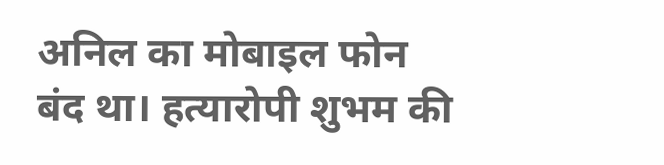अनिल का मोबाइल फोन बंद था। हत्यारोपी शुभम की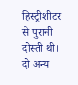हिस्ट्रीशीटर से पुरानी दोस्ती थी। दो अन्य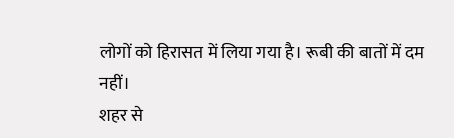लोगों को हिरासत में लिया गया है। रूबी की बातों में दम नहीं।
शहर से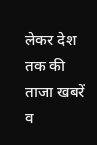लेकर देश तक की ताजा खबरें व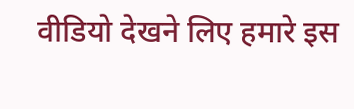वीडियो देखने लिए हमारे इस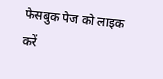फेसबुक पेज को लाइक करें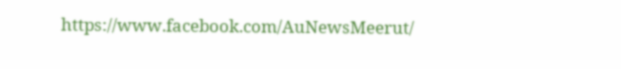https://www.facebook.com/AuNewsMeerut/